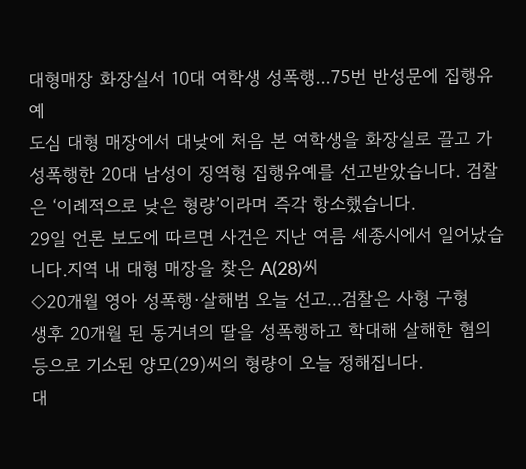대형매장 화장실서 10대 여학생 성폭행...75번 반성문에 집행유예
도심 대형 매장에서 대낮에 처음 본 여학생을 화장실로 끌고 가 성폭행한 20대 남성이 징역형 집행유예를 선고받았습니다. 검찰은 ‘이례적으로 낮은 형량’이라며 즉각 항소했습니다.
29일 언론 보도에 따르면 사건은 지난 여름 세종시에서 일어났습니다.지역 내 대형 매장을 찾은 A(28)씨
◇20개월 영아 성폭행·살해범 오늘 선고...검찰은 사형 구형
생후 20개월 된 동거녀의 딸을 성폭행하고 학대해 살해한 혐의 등으로 기소된 양모(29)씨의 형량이 오늘 정해집니다.
대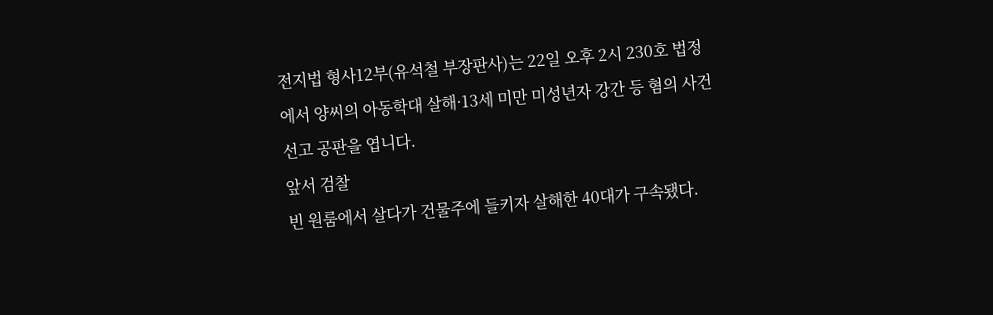전지법 형사12부(유석철 부장판사)는 22일 오후 2시 230호 법정에서 양씨의 아동학대 살해·13세 미만 미성년자 강간 등 혐의 사건 선고 공판을 엽니다.
앞서 검찰
빈 원룸에서 살다가 건물주에 들키자 살해한 40대가 구속됐다.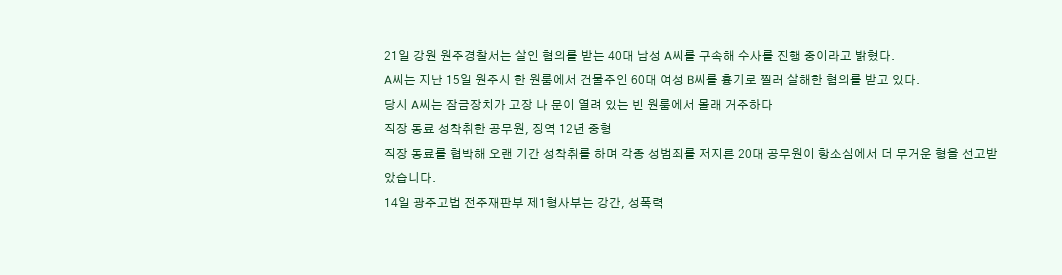21일 강원 원주경찰서는 살인 혐의를 받는 40대 남성 A씨를 구속해 수사를 진행 중이라고 밝혔다.
A씨는 지난 15일 원주시 한 원룸에서 건물주인 60대 여성 B씨를 흉기로 찔러 살해한 혐의를 받고 있다.
당시 A씨는 잠금장치가 고장 나 문이 열려 있는 빈 원룸에서 몰래 거주하다
직장 동료 성착취한 공무원, 징역 12년 중형
직장 동료를 협박해 오랜 기간 성착취를 하며 각종 성범죄를 저지른 20대 공무원이 항소심에서 더 무거운 형을 선고받았습니다.
14일 광주고법 전주재판부 제1형사부는 강간, 성폭력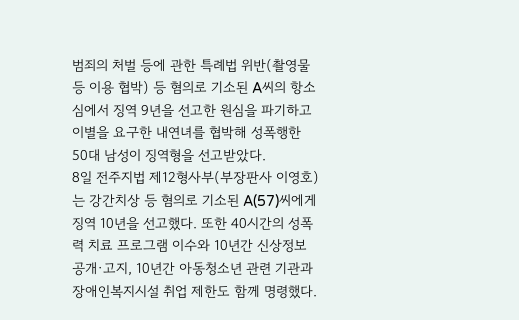범죄의 처벌 등에 관한 특례법 위반(촬영물 등 이용 협박) 등 혐의로 기소된 A씨의 항소심에서 징역 9년을 선고한 원심을 파기하고
이별을 요구한 내연녀를 협박해 성폭행한 50대 남성이 징역형을 선고받았다.
8일 전주지법 제12형사부(부장판사 이영호)는 강간치상 등 혐의로 기소된 A(57)씨에게 징역 10년을 선고했다. 또한 40시간의 성폭력 치료 프로그램 이수와 10년간 신상정보 공개·고지, 10년간 아동청소년 관련 기관과 장애인복지시설 취업 제한도 함께 명령했다.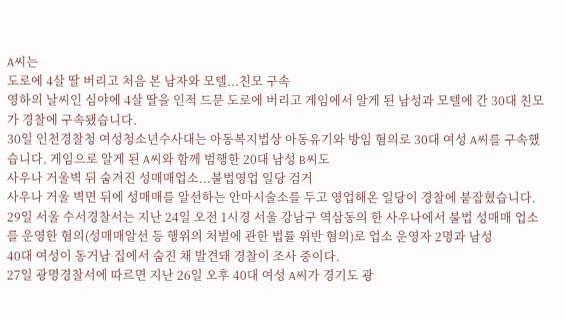A씨는
도로에 4살 딸 버리고 처음 본 남자와 모텔...친모 구속
영하의 날씨인 심야에 4살 딸을 인적 드문 도로에 버리고 게임에서 알게 된 남성과 모텔에 간 30대 친모가 경찰에 구속됐습니다.
30일 인천경찰청 여성청소년수사대는 아동복지법상 아동유기와 방임 혐의로 30대 여성 A씨를 구속했습니다. 게임으로 알게 된 A씨와 함께 범행한 20대 남성 B씨도
사우나 거울벽 뒤 숨겨진 성매매업소...불법영업 일당 검거
사우나 거울 벽면 뒤에 성매매를 알선하는 안마시술소를 두고 영업해온 일당이 경찰에 붙잡혔습니다.
29일 서울 수서경찰서는 지난 24일 오전 1시경 서울 강남구 역삼동의 한 사우나에서 불법 성매매 업소를 운영한 혐의(성매매알선 등 행위의 처벌에 관한 법률 위반 혐의)로 업소 운영자 2명과 남성
40대 여성이 동거남 집에서 숨진 채 발견돼 경찰이 조사 중이다.
27일 광명경찰서에 따르면 지난 26일 오후 40대 여성 A씨가 경기도 광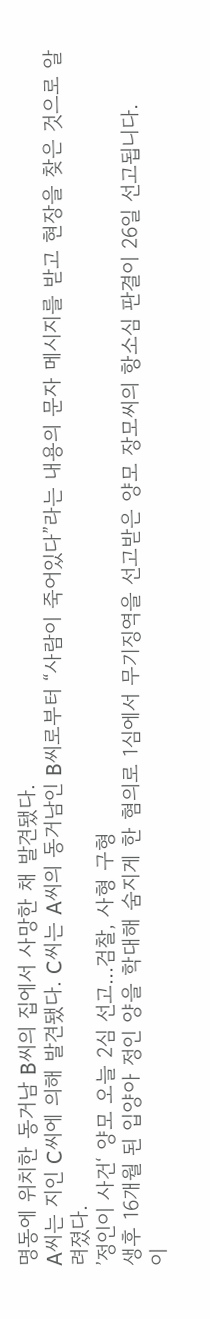명동에 위치한 동거남 B씨의 집에서 사망한 채 발견됐다.
A씨는 지인 C씨에 의해 발견됐다. C씨는 A씨의 동거남인 B씨로부터 “사람이 죽어있다”라는 내용의 문자 메시지를 받고 현장을 찾은 것으로 알려졌다.
’정인이 사건‘ 양모 오늘 2심 선고...검찰, 사형 구형
생후 16개월 된 입양아 정인 양을 학대해 숨지게 한 혐의로 1심에서 무기징역을 선고받은 양모 장모씨의 항소심 판결이 26일 선고됩니다.
이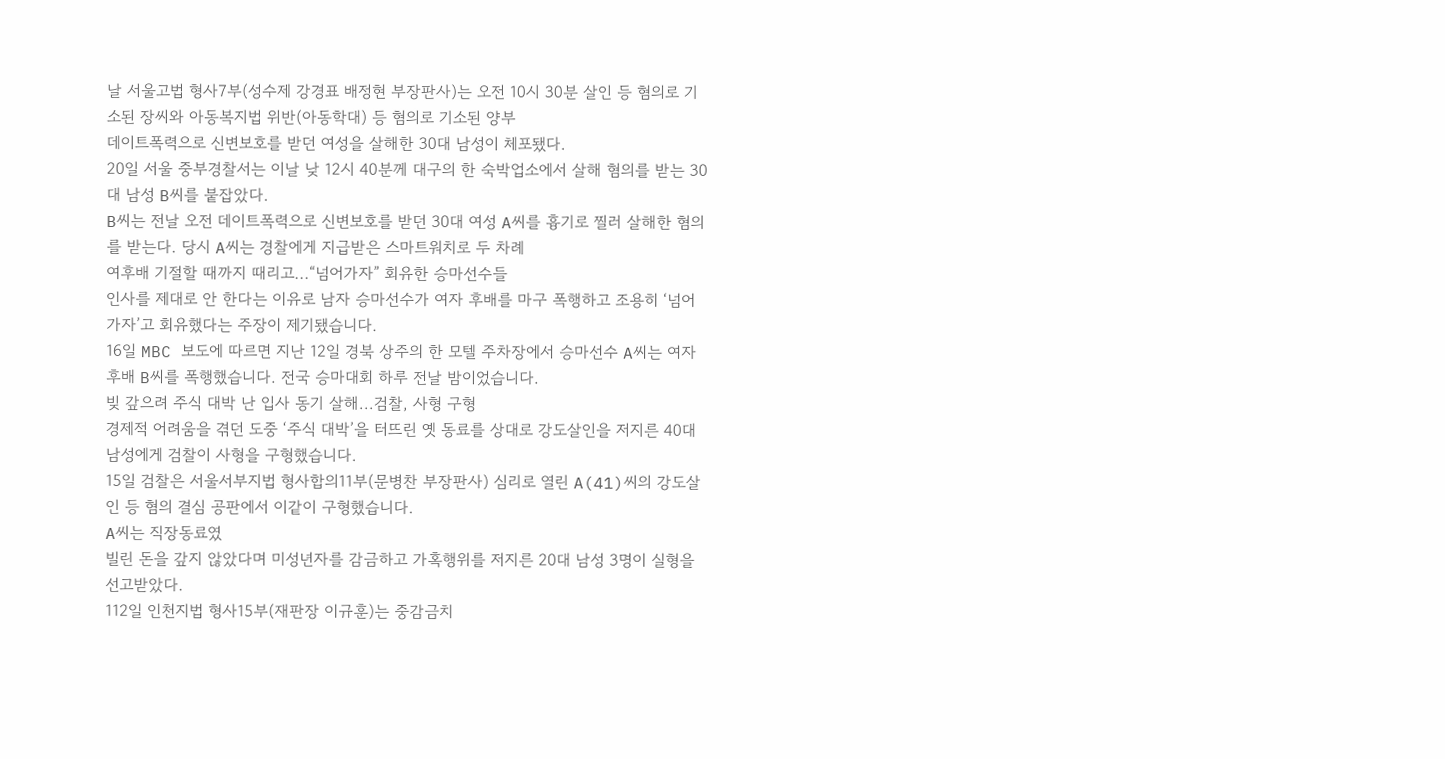날 서울고법 형사7부(성수제 강경표 배정현 부장판사)는 오전 10시 30분 살인 등 혐의로 기소된 장씨와 아동복지법 위반(아동학대) 등 혐의로 기소된 양부
데이트폭력으로 신변보호를 받던 여성을 살해한 30대 남성이 체포됐다.
20일 서울 중부경찰서는 이날 낮 12시 40분께 대구의 한 숙박업소에서 살해 혐의를 받는 30대 남성 B씨를 붙잡았다.
B씨는 전날 오전 데이트폭력으로 신변보호를 받던 30대 여성 A씨를 흉기로 찔러 살해한 혐의를 받는다. 당시 A씨는 경찰에게 지급받은 스마트워치로 두 차례
여후배 기절할 때까지 때리고...“넘어가자” 회유한 승마선수들
인사를 제대로 안 한다는 이유로 남자 승마선수가 여자 후배를 마구 폭행하고 조용히 ‘넘어가자’고 회유했다는 주장이 제기됐습니다.
16일 MBC 보도에 따르면 지난 12일 경북 상주의 한 모텔 주차장에서 승마선수 A씨는 여자 후배 B씨를 폭행했습니다. 전국 승마대회 하루 전날 밤이었습니다.
빚 갚으려 주식 대박 난 입사 동기 살해...검찰, 사형 구형
경제적 어려움을 겪던 도중 ‘주식 대박’을 터뜨린 옛 동료를 상대로 강도살인을 저지른 40대 남성에게 검찰이 사형을 구형했습니다.
15일 검찰은 서울서부지법 형사합의11부(문병찬 부장판사) 심리로 열린 A(41)씨의 강도살인 등 혐의 결심 공판에서 이같이 구형했습니다.
A씨는 직장동료였
빌린 돈을 갚지 않았다며 미성년자를 감금하고 가혹행위를 저지른 20대 남성 3명이 실형을 선고받았다.
112일 인천지법 형사15부(재판장 이규훈)는 중감금치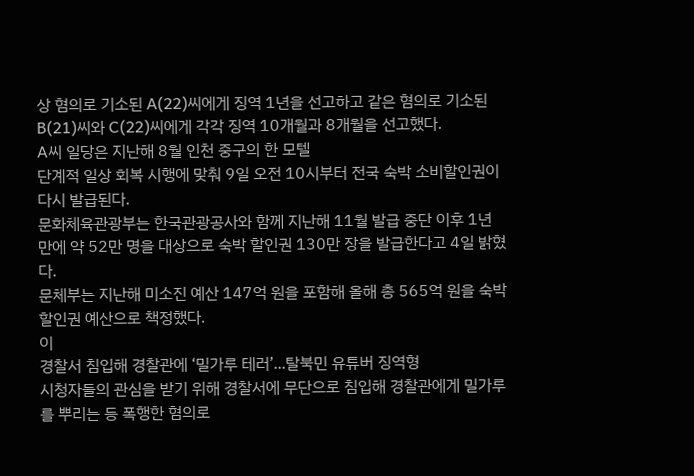상 혐의로 기소된 A(22)씨에게 징역 1년을 선고하고 같은 혐의로 기소된 B(21)씨와 C(22)씨에게 각각 징역 10개월과 8개월을 선고했다.
A씨 일당은 지난해 8월 인천 중구의 한 모텔
단계적 일상 회복 시행에 맞춰 9일 오전 10시부터 전국 숙박 소비할인권이 다시 발급된다.
문화체육관광부는 한국관광공사와 함께 지난해 11월 발급 중단 이후 1년 만에 약 52만 명을 대상으로 숙박 할인권 130만 장을 발급한다고 4일 밝혔다.
문체부는 지난해 미소진 예산 147억 원을 포함해 올해 총 565억 원을 숙박할인권 예산으로 책정했다.
이
경찰서 침입해 경찰관에 ‘밀가루 테러’...탈북민 유튜버 징역형
시청자들의 관심을 받기 위해 경찰서에 무단으로 침입해 경찰관에게 밀가루를 뿌리는 등 폭행한 혐의로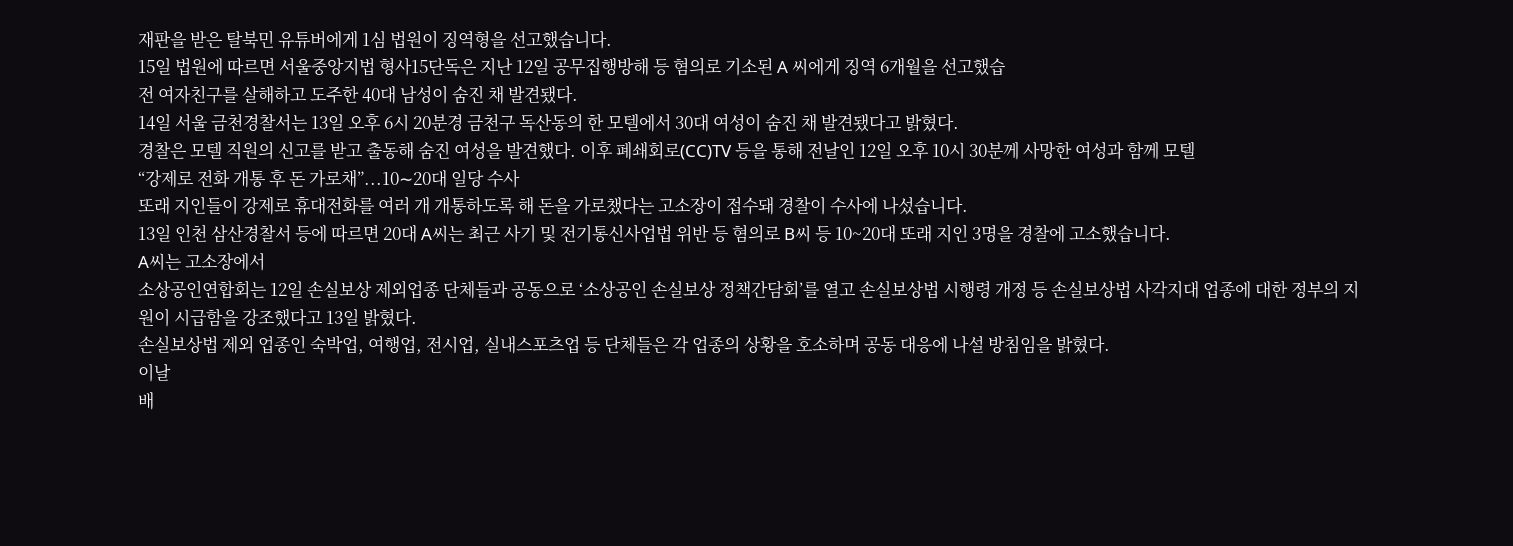재판을 받은 탈북민 유튜버에게 1심 법원이 징역형을 선고했습니다.
15일 법원에 따르면 서울중앙지법 형사15단독은 지난 12일 공무집행방해 등 혐의로 기소된 A 씨에게 징역 6개월을 선고했습
전 여자친구를 살해하고 도주한 40대 남성이 숨진 채 발견됐다.
14일 서울 금천경찰서는 13일 오후 6시 20분경 금천구 독산동의 한 모텔에서 30대 여성이 숨진 채 발견됐다고 밝혔다.
경찰은 모텔 직원의 신고를 받고 출동해 숨진 여성을 발견했다. 이후 폐쇄회로(CC)TV 등을 통해 전날인 12일 오후 10시 30분께 사망한 여성과 함께 모텔
“강제로 전화 개통 후 돈 가로채”...10∼20대 일당 수사
또래 지인들이 강제로 휴대전화를 여러 개 개통하도록 해 돈을 가로챘다는 고소장이 접수돼 경찰이 수사에 나섰습니다.
13일 인천 삼산경찰서 등에 따르면 20대 A씨는 최근 사기 및 전기통신사업법 위반 등 혐의로 B씨 등 10~20대 또래 지인 3명을 경찰에 고소했습니다.
A씨는 고소장에서
소상공인연합회는 12일 손실보상 제외업종 단체들과 공동으로 ‘소상공인 손실보상 정책간담회’를 열고 손실보상법 시행령 개정 등 손실보상법 사각지대 업종에 대한 정부의 지원이 시급함을 강조했다고 13일 밝혔다.
손실보상법 제외 업종인 숙박업, 여행업, 전시업, 실내스포츠업 등 단체들은 각 업종의 상황을 호소하며 공동 대응에 나설 방침임을 밝혔다.
이날
배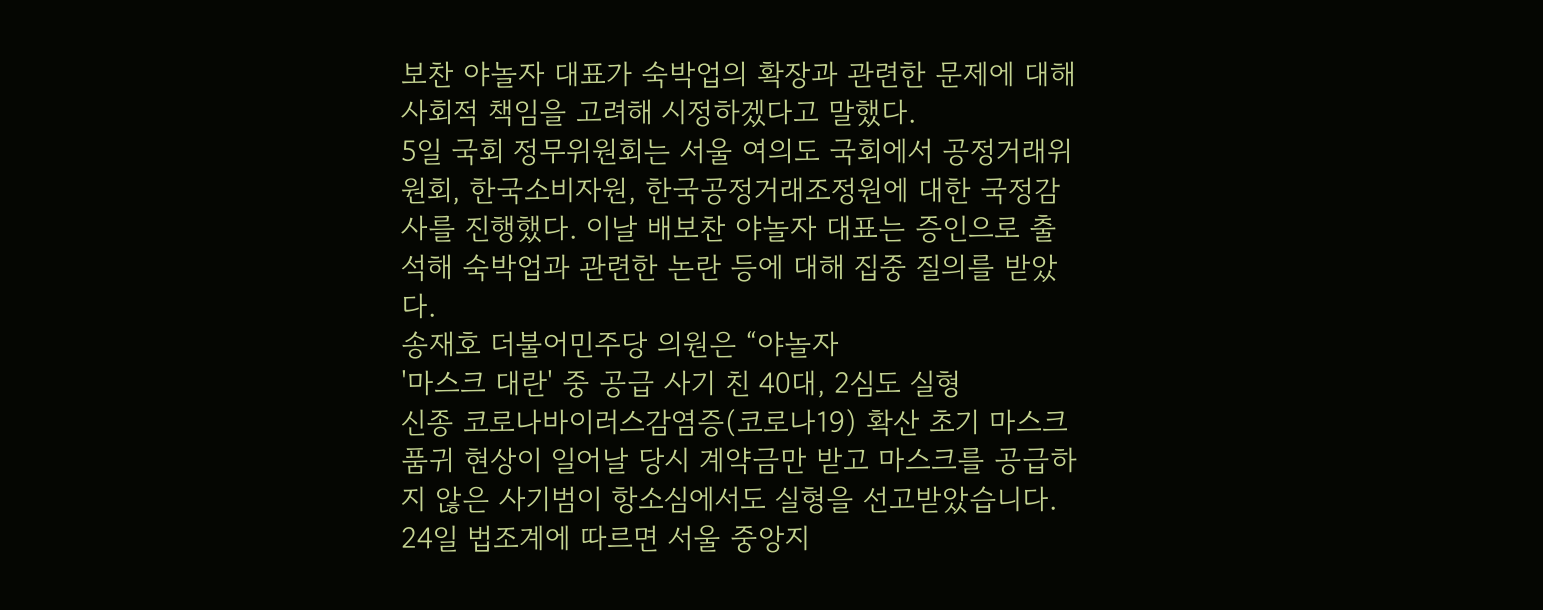보찬 야놀자 대표가 숙박업의 확장과 관련한 문제에 대해 사회적 책임을 고려해 시정하겠다고 말했다.
5일 국회 정무위원회는 서울 여의도 국회에서 공정거래위원회, 한국소비자원, 한국공정거래조정원에 대한 국정감사를 진행했다. 이날 배보찬 야놀자 대표는 증인으로 출석해 숙박업과 관련한 논란 등에 대해 집중 질의를 받았다.
송재호 더불어민주당 의원은 “야놀자
'마스크 대란' 중 공급 사기 친 40대, 2심도 실형
신종 코로나바이러스감염증(코로나19) 확산 초기 마스크 품귀 현상이 일어날 당시 계약금만 받고 마스크를 공급하지 않은 사기범이 항소심에서도 실형을 선고받았습니다.
24일 법조계에 따르면 서울 중앙지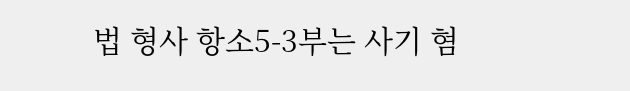법 형사 항소5-3부는 사기 혐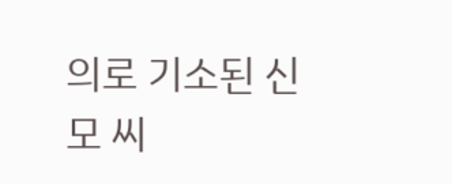의로 기소된 신 모 씨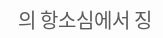의 항소심에서 징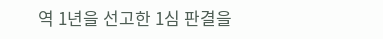역 1년을 선고한 1심 판결을